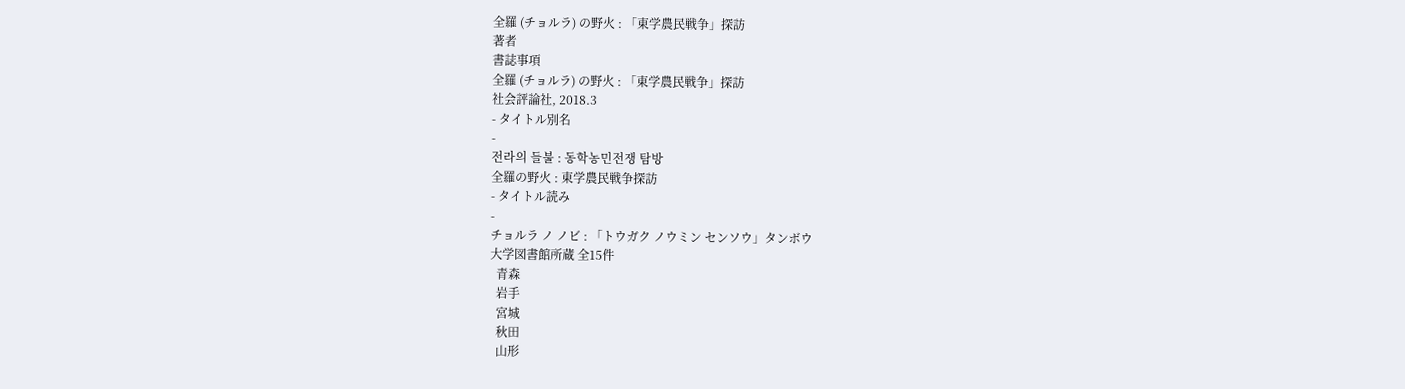全羅 (チョルラ) の野火 : 「東学農民戦争」探訪
著者
書誌事項
全羅 (チョルラ) の野火 : 「東学農民戦争」探訪
社会評論社, 2018.3
- タイトル別名
-
전라의 들불 : 동학농민전쟁 탐방
全羅の野火 : 東学農民戦争探訪
- タイトル読み
-
チョルラ ノ ノビ : 「トウガク ノウミン センソウ」タンボウ
大学図書館所蔵 全15件
  青森
  岩手
  宮城
  秋田
  山形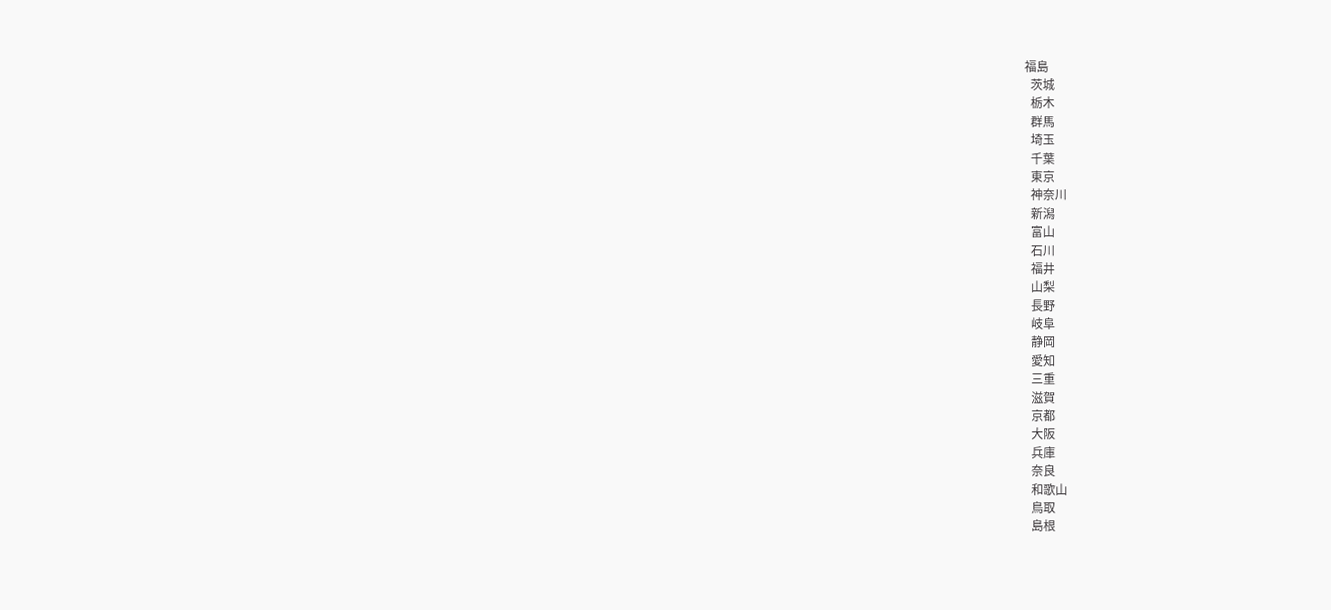福島
  茨城
  栃木
  群馬
  埼玉
  千葉
  東京
  神奈川
  新潟
  富山
  石川
  福井
  山梨
  長野
  岐阜
  静岡
  愛知
  三重
  滋賀
  京都
  大阪
  兵庫
  奈良
  和歌山
  鳥取
  島根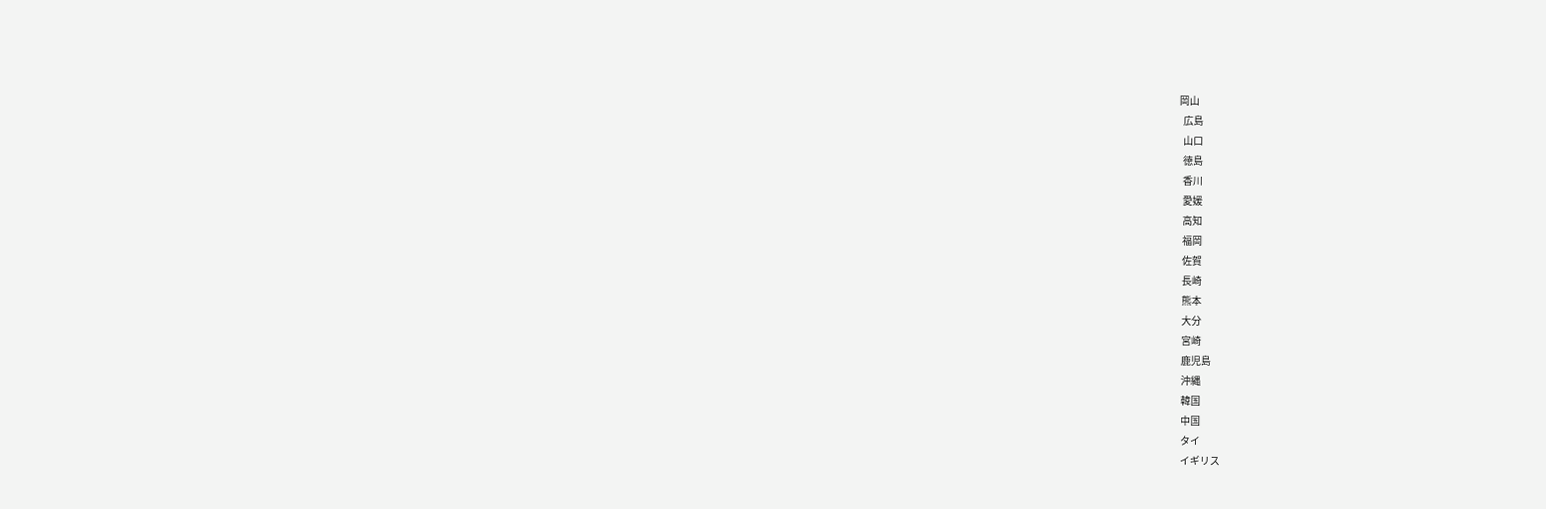岡山
  広島
  山口
  徳島
  香川
  愛媛
  高知
  福岡
  佐賀
  長崎
  熊本
  大分
  宮崎
  鹿児島
  沖縄
  韓国
  中国
  タイ
  イギリス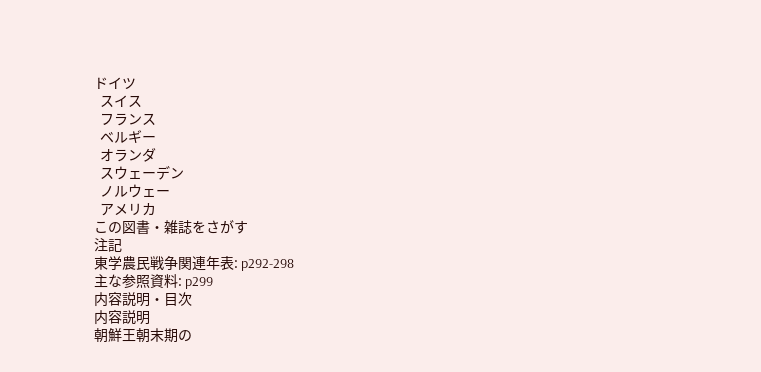ドイツ
  スイス
  フランス
  ベルギー
  オランダ
  スウェーデン
  ノルウェー
  アメリカ
この図書・雑誌をさがす
注記
東学農民戦争関連年表: p292-298
主な参照資料: p299
内容説明・目次
内容説明
朝鮮王朝末期の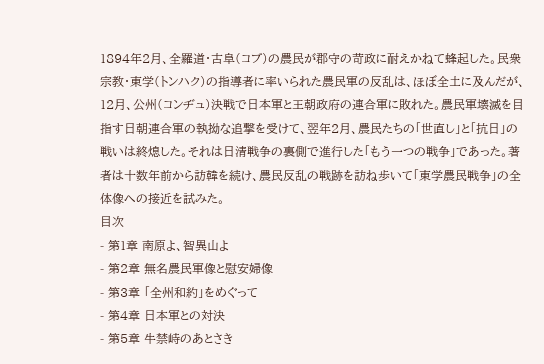1894年2月、全羅道・古阜(コブ)の農民が郡守の苛政に耐えかねて蜂起した。民衆宗教・東学(トンハク)の指導者に率いられた農民軍の反乱は、ほぼ全土に及んだが、12月、公州(コンヂュ)決戦で日本軍と王朝政府の連合軍に敗れた。農民軍壊滅を目指す日朝連合軍の執拗な追撃を受けて、翌年2月、農民たちの「世直し」と「抗日」の戦いは終熄した。それは日清戦争の裏側で進行した「もう一つの戦争」であった。著者は十数年前から訪韓を続け、農民反乱の戦跡を訪ね歩いて「東学農民戦争」の全体像への接近を試みた。
目次
- 第1章 南原よ、智異山よ
- 第2章 無名農民軍像と慰安婦像
- 第3章 「全州和約」をめぐって
- 第4章 日本軍との対決
- 第5章 牛禁峙のあとさき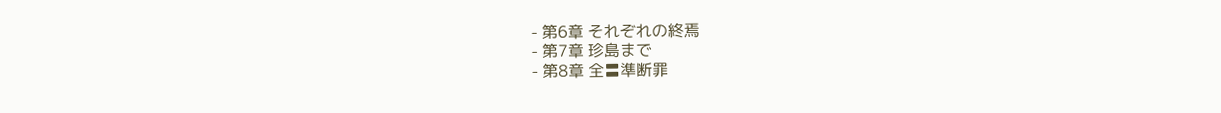- 第6章 それぞれの終焉
- 第7章 珍島まで
- 第8章 全〓準断罪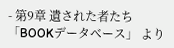- 第9章 遺された者たち
「BOOKデータベース」 より